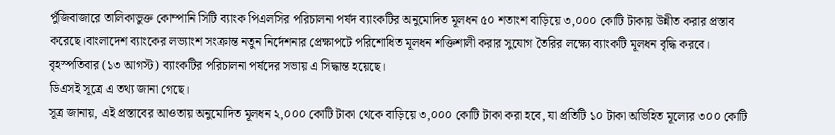পুঁজিবাজারে তালিকাভুক্ত কোম্পানি সিটি ব্যাংক পিএলসির পরিচালনা পর্ষদ ব্যাংকটির অনুমোদিত মূলধন ৫০ শতাংশ বাড়িয়ে ৩,০০০ কোটি টাকায় উন্নীত করার প্রস্তাব করেছে।বাংলাদেশ ব্যাংকের লভ্যাংশ সংক্রান্ত নতুন নির্দেশনার প্রেক্ষাপটে পরিশোধিত মূলধন শক্তিশালী করার সুযোগ তৈরির লক্ষ্যে ব্যাংকটি মূলধন বৃদ্ধি করবে।
বৃহস্পতিবার (১৩ আগস্ট) ব্যাংকটির পরিচালনা পর্ষদের সভায় এ সিদ্ধান্ত হয়েছে।
ডিএসই সূত্রে এ তথ্য জানা গেছে।
সূত্র জানায়, এই প্রস্তাবের আওতায় অনুমোদিত মূলধন ২,০০০ কোটি টাকা থেকে বাড়িয়ে ৩,০০০ কোটি টাকা করা হবে, যা প্রতিটি ১০ টাকা অভিহিত মূল্যের ৩০০ কোটি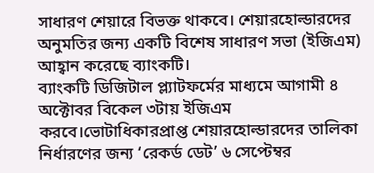সাধারণ শেয়ারে বিভক্ত থাকবে। শেয়ারহোল্ডারদের অনুমতির জন্য একটি বিশেষ সাধারণ সভা (ইজিএম) আহ্বান করেছে ব্যাংকটি।
ব্যাংকটি ডিজিটাল প্ল্যাটফর্মের মাধ্যমে আগামী ৪ অক্টোবর বিকেল ৩টায় ইজিএম করবে।ভোটাধিকারপ্রাপ্ত শেয়ারহোল্ডারদের তালিকা নির্ধারণের জন্য ‘রেকর্ড ডেট’ ৬ সেপ্টেম্বর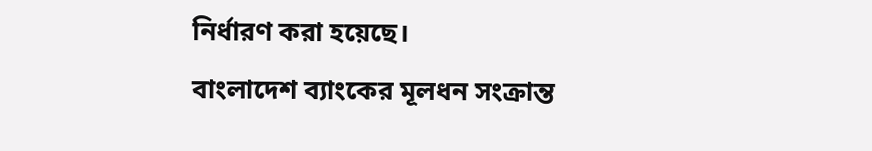নির্ধারণ করা হয়েছে।
বাংলাদেশ ব্যাংকের মূলধন সংক্রান্ত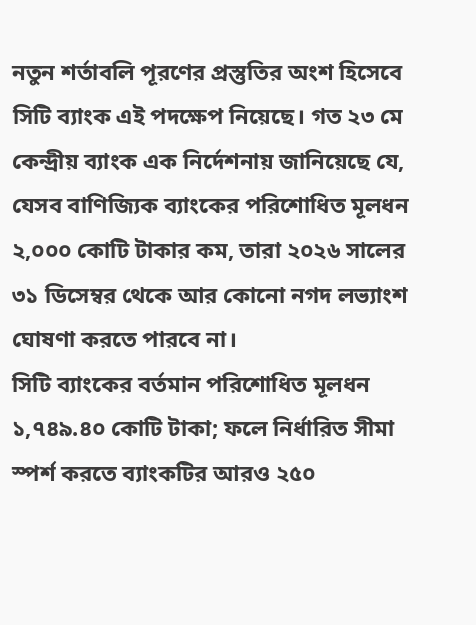নতুন শর্তাবলি পূরণের প্রস্তুতির অংশ হিসেবে সিটি ব্যাংক এই পদক্ষেপ নিয়েছে। গত ২৩ মে কেন্দ্রীয় ব্যাংক এক নির্দেশনায় জানিয়েছে যে, যেসব বাণিজ্যিক ব্যাংকের পরিশোধিত মূলধন ২,০০০ কোটি টাকার কম, তারা ২০২৬ সালের ৩১ ডিসেম্বর থেকে আর কোনো নগদ লভ্যাংশ ঘোষণা করতে পারবে না।
সিটি ব্যাংকের বর্তমান পরিশোধিত মূলধন ১,৭৪৯.৪০ কোটি টাকা; ফলে নির্ধারিত সীমা স্পর্শ করতে ব্যাংকটির আরও ২৫০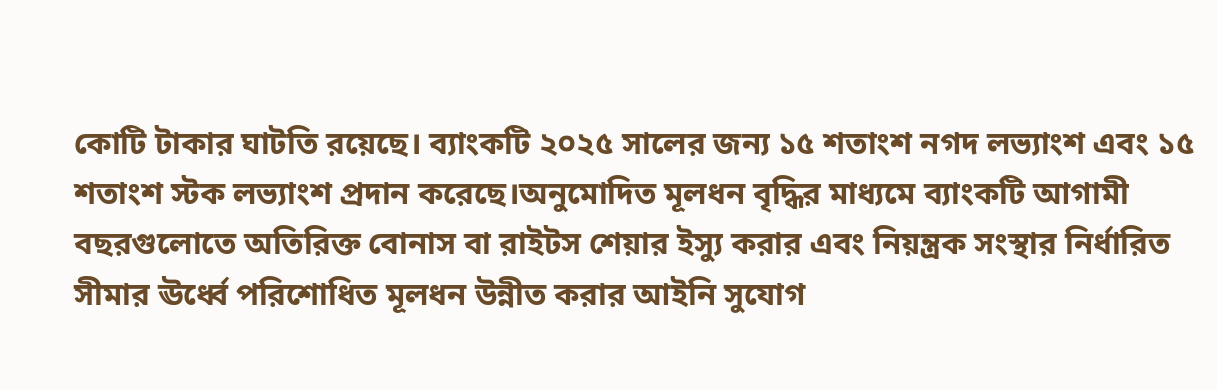কোটি টাকার ঘাটতি রয়েছে। ব্যাংকটি ২০২৫ সালের জন্য ১৫ শতাংশ নগদ লভ্যাংশ এবং ১৫ শতাংশ স্টক লভ্যাংশ প্রদান করেছে।অনুমোদিত মূলধন বৃদ্ধির মাধ্যমে ব্যাংকটি আগামী বছরগুলোতে অতিরিক্ত বোনাস বা রাইটস শেয়ার ইস্যু করার এবং নিয়ন্ত্রক সংস্থার নির্ধারিত সীমার ঊর্ধ্বে পরিশোধিত মূলধন উন্নীত করার আইনি সুযোগ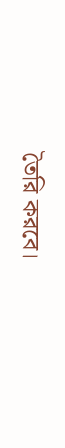তৈরি করবে।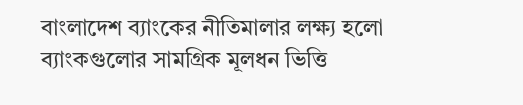বাংলাদেশ ব্যাংকের নীতিমালার লক্ষ্য হলো ব্যাংকগুলোর সামগ্রিক মূলধন ভিত্তি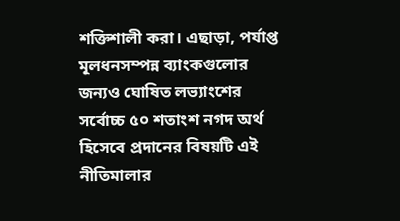শক্তিশালী করা। এছাড়া, পর্যাপ্ত মূলধনসম্পন্ন ব্যাংকগুলোর জন্যও ঘোষিত লভ্যাংশের সর্বোচ্চ ৫০ শতাংশ নগদ অর্থ হিসেবে প্রদানের বিষয়টি এই নীতিমালার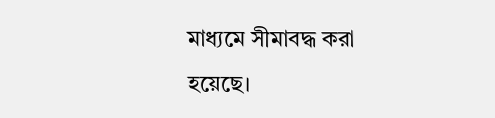মাধ্যমে সীমাবদ্ধ করা হয়েছে।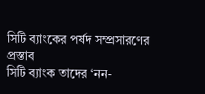সিটি ব্যাংকের পর্ষদ সম্প্রসারণের প্রস্তাব
সিটি ব্যাংক তাদের ‘নন-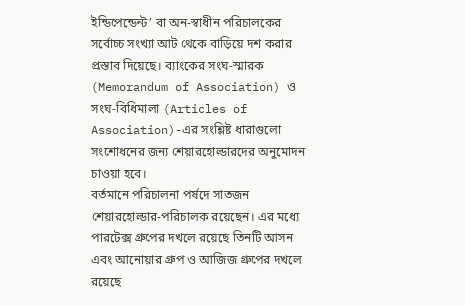ইন্ডিপেন্ডেন্ট’ বা অন-স্বাধীন পরিচালকের সর্বোচ্চ সংখ্যা আট থেকে বাড়িয়ে দশ করার প্রস্তাব দিয়েছে। ব্যাংকের সংঘ-স্মারক (Memorandum of Association) ও সংঘ-বিধিমালা (Articles of Association)-এর সংশ্লিষ্ট ধারাগুলো সংশোধনের জন্য শেয়ারহোল্ডারদের অনুমোদন চাওয়া হবে।
বর্তমানে পরিচালনা পর্ষদে সাতজন শেয়ারহোল্ডার-পরিচালক রয়েছেন। এর মধ্যে পারটেক্স গ্রুপের দখলে রয়েছে তিনটি আসন এবং আনোয়ার গ্রুপ ও আজিজ গ্রুপের দখলে রয়েছে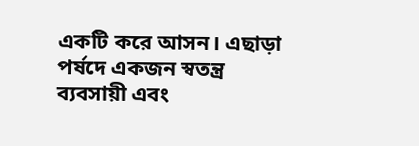একটি করে আসন। এছাড়া পর্ষদে একজন স্বতন্ত্র ব্যবসায়ী এবং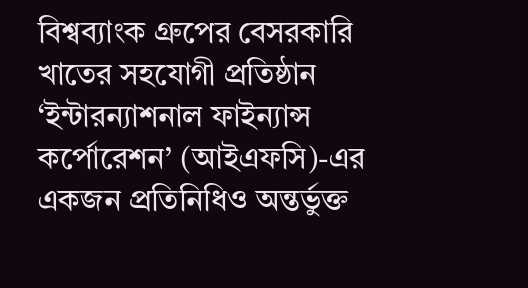বিশ্বব্যাংক গ্রুপের বেসরকারি খাতের সহযোগী প্রতিষ্ঠান ‘ইন্টারন্যাশনাল ফাইন্যান্স কর্পোরেশন’ (আইএফসি)-এর একজন প্রতিনিধিও অন্তর্ভুক্ত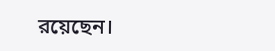রয়েছেন।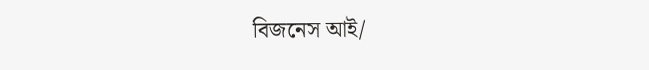বিজনেস আই/